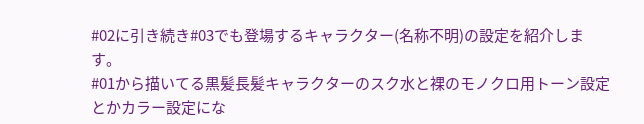#02に引き続き#03でも登場するキャラクター(名称不明)の設定を紹介します。
#01から描いてる黒髪長髪キャラクターのスク水と裸のモノクロ用トーン設定とかカラー設定にな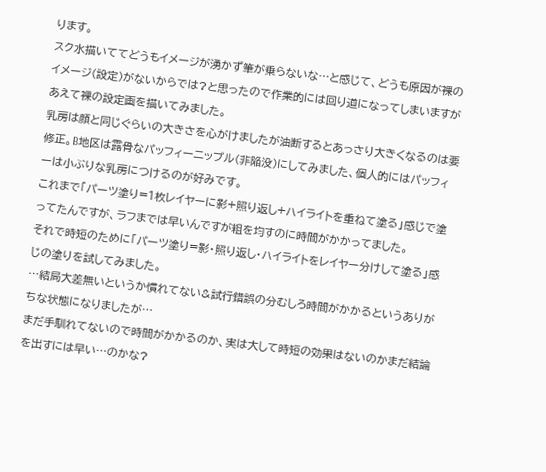ります。
スク水描いててどうもイメージが湧かず筆が乗らないな…と感じて、どうも原因が裸のイメージ(設定)がないからでは?と思ったので作業的には回り道になってしまいますがあえて裸の設定画を描いてみました。
乳房は顔と同じぐらいの大きさを心がけましたが油断するとあっさり大きくなるのは要修正。B地区は露骨なパッフィーニップル(非陥没)にしてみました、個人的にはパッフィーは小ぶりな乳房につけるのが好みです。
これまで「パーツ塗り=1枚レイヤーに影+照り返し+ハイライトを重ねて塗る」感じで塗ってたんですが、ラフまでは早いんですが粗を均すのに時間がかかってました。
それで時短のために「パーツ塗り=影・照り返し・ハイライトをレイヤー分けして塗る」感じの塗りを試してみました。
…結局大差無いというか慣れてない&試行錯誤の分むしろ時間がかかるというありがちな状態になりましたが…
まだ手馴れてないので時間がかかるのか、実は大して時短の効果はないのかまだ結論を出すには早い…のかな?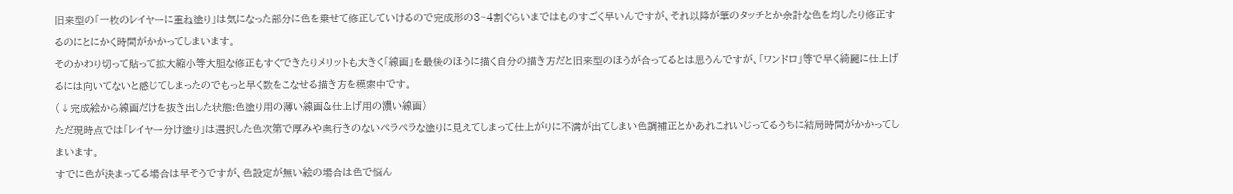旧来型の「一枚のレイヤーに重ね塗り」は気になった部分に色を乗せて修正していけるので完成形の3~4割ぐらいまではものすごく早いんですが、それ以降が筆のタッチとか余計な色を均したり修正するのにとにかく時間がかかってしまいます。
そのかわり切って貼って拡大縮小等大胆な修正もすぐできたりメリットも大きく「線画」を最後のほうに描く自分の描き方だと旧来型のほうが合ってるとは思うんですが、「ワンドロ」等で早く綺麗に仕上げるには向いてないと感じてしまったのでもっと早く数をこなせる描き方を模索中です。
(↓完成絵から線画だけを抜き出した状態:色塗り用の薄い線画&仕上げ用の濃い線画)
ただ現時点では「レイヤー分け塗り」は選択した色次第で厚みや奥行きのないペラペラな塗りに見えてしまって仕上がりに不満が出てしまい色調補正とかあれこれいじってるうちに結局時間がかかってしまいます。
すでに色が決まってる場合は早そうですが、色設定が無い絵の場合は色で悩ん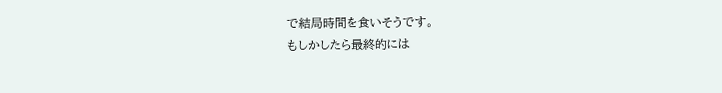で結局時間を食いそうです。
もしかしたら最終的には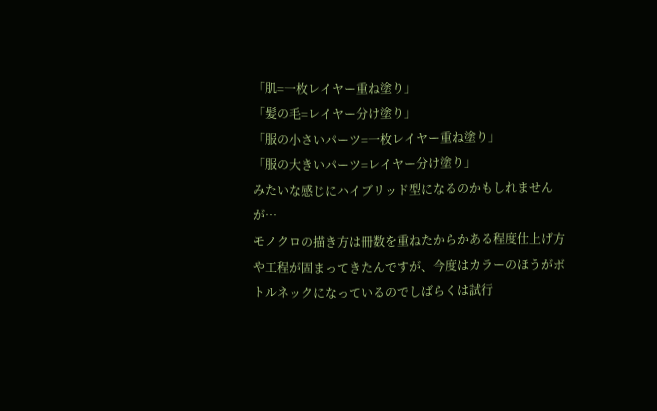「肌=一枚レイヤー重ね塗り」
「髪の毛=レイヤー分け塗り」
「服の小さいパーツ=一枚レイヤー重ね塗り」
「服の大きいパーツ=レイヤー分け塗り」
みたいな感じにハイブリッド型になるのかもしれませんが…
モノクロの描き方は冊数を重ねたからかある程度仕上げ方や工程が固まってきたんですが、今度はカラーのほうがボトルネックになっているのでしばらくは試行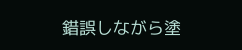錯誤しながら塗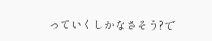っていくしかなさそう?で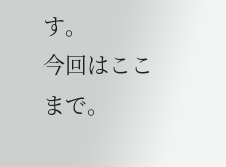す。
今回はここまで。